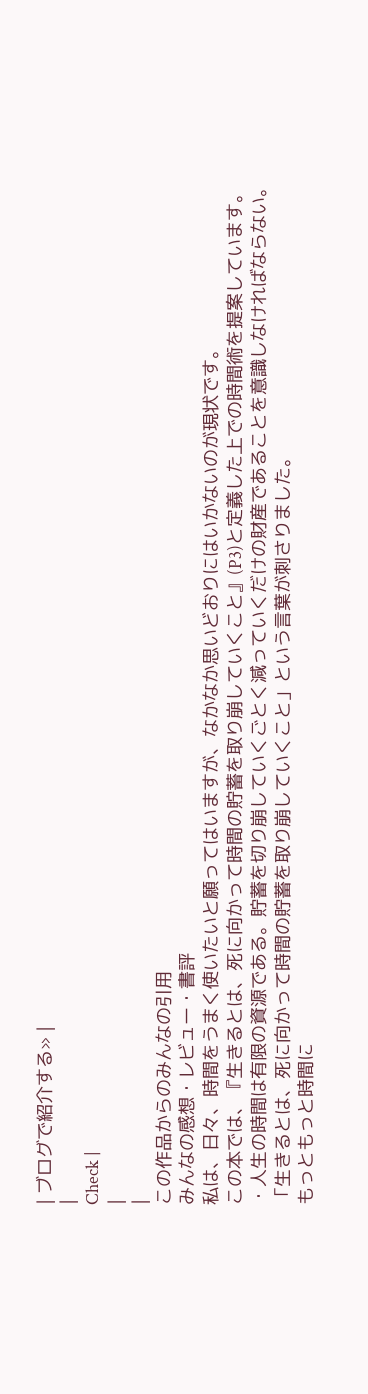| ブログで紹介する» |
|
Check |
|
|
この作品からのみんなの引用
みんなの感想・レビュー・書評
私は、日々、時間をうまく使いたいと願ってはいますが、なかなか思いどおりにはいかないのが現状です。
この本では、『生きるとは、死に向かって時間の貯蓄を取り崩していくこと』(P3)と定義した上での時間術を提案しています。
・人生の時間は有限の資源である。貯蓄を切り崩していくごとく減っていくだけの財産であることを意識しなければならない。
「生きるとは、死に向かって時間の貯蓄を取り崩していくこと」という言葉が刺さりました。
もっともっと時間に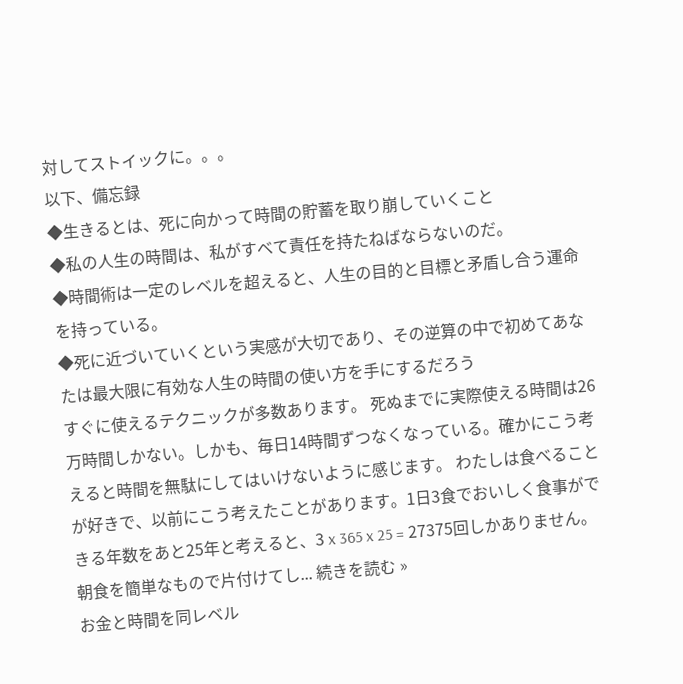対してストイックに。。。
以下、備忘録
◆生きるとは、死に向かって時間の貯蓄を取り崩していくこと
◆私の人生の時間は、私がすべて責任を持たねばならないのだ。
◆時間術は一定のレベルを超えると、人生の目的と目標と矛盾し合う運命を持っている。
◆死に近づいていくという実感が大切であり、その逆算の中で初めてあなたは最大限に有効な人生の時間の使い方を手にするだろう
すぐに使えるテクニックが多数あります。 死ぬまでに実際使える時間は26万時間しかない。しかも、毎日14時間ずつなくなっている。確かにこう考えると時間を無駄にしてはいけないように感じます。 わたしは食べることが好きで、以前にこう考えたことがあります。1日3食でおいしく食事ができる年数をあと25年と考えると、3 x 365 x 25 = 27375回しかありません。朝食を簡単なもので片付けてし... 続きを読む »
お金と時間を同レベル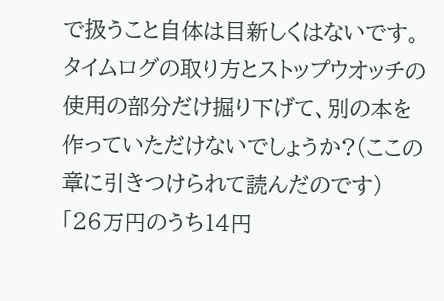で扱うこと自体は目新しくはないです。タイムログの取り方とストップウオッチの使用の部分だけ掘り下げて、別の本を作っていただけないでしょうか?(ここの章に引きつけられて読んだのです)
「26万円のうち14円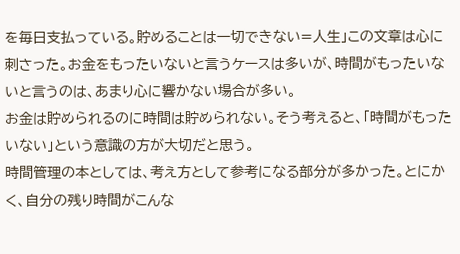を毎日支払っている。貯めることは一切できない=人生」この文章は心に刺さった。お金をもったいないと言うケースは多いが、時間がもったいないと言うのは、あまり心に響かない場合が多い。
お金は貯められるのに時間は貯められない。そう考えると、「時間がもったいない」という意識の方が大切だと思う。
時間管理の本としては、考え方として参考になる部分が多かった。とにかく、自分の残り時間がこんな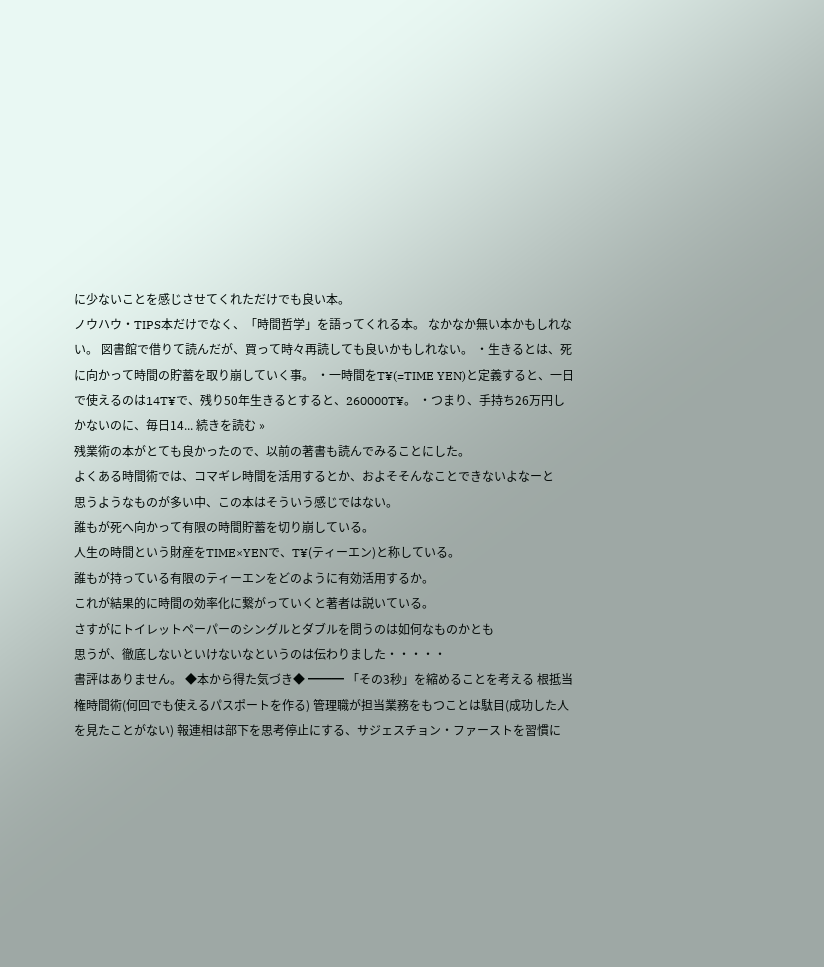に少ないことを感じさせてくれただけでも良い本。
ノウハウ・TIPS本だけでなく、「時間哲学」を語ってくれる本。 なかなか無い本かもしれない。 図書館で借りて読んだが、買って時々再読しても良いかもしれない。 ・生きるとは、死に向かって時間の貯蓄を取り崩していく事。 ・一時間をT¥(=TIME YEN)と定義すると、一日で使えるのは14T¥で、残り50年生きるとすると、260000T¥。 ・つまり、手持ち26万円しかないのに、毎日14... 続きを読む »
残業術の本がとても良かったので、以前の著書も読んでみることにした。
よくある時間術では、コマギレ時間を活用するとか、およそそんなことできないよなーと
思うようなものが多い中、この本はそういう感じではない。
誰もが死へ向かって有限の時間貯蓄を切り崩している。
人生の時間という財産をTIME×YENで、T¥(ティーエン)と称している。
誰もが持っている有限のティーエンをどのように有効活用するか。
これが結果的に時間の効率化に繋がっていくと著者は説いている。
さすがにトイレットペーパーのシングルとダブルを問うのは如何なものかとも
思うが、徹底しないといけないなというのは伝わりました・・・・・
書評はありません。 ◆本から得た気づき◆ ━━━ 「その3秒」を縮めることを考える 根抵当権時間術(何回でも使えるパスポートを作る) 管理職が担当業務をもつことは駄目(成功した人を見たことがない) 報連相は部下を思考停止にする、サジェスチョン・ファーストを習慣に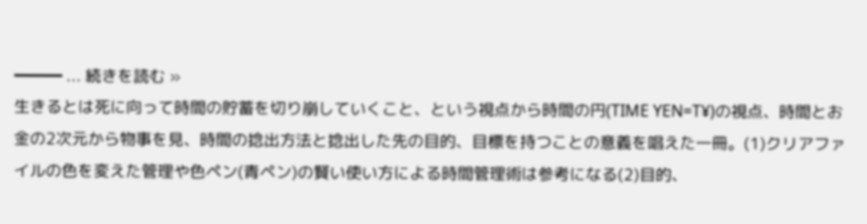━━━ ... 続きを読む »
生きるとは死に向って時間の貯蓄を切り崩していくこと、という視点から時間の円(TIME YEN=T¥)の視点、時間とお金の2次元から物事を見、時間の捻出方法と捻出した先の目的、目標を持つことの意義を唱えた一冊。(1)クリアファイルの色を変えた管理や色ペン(青ペン)の賢い使い方による時間管理術は参考になる(2)目的、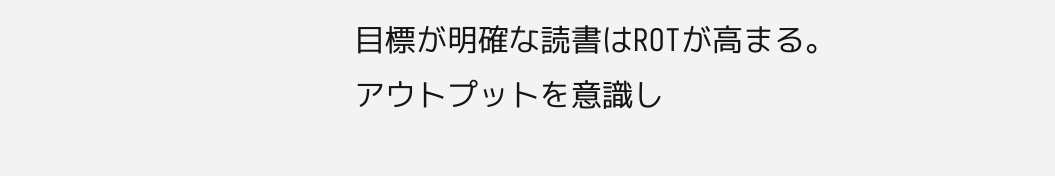目標が明確な読書はROTが高まる。アウトプットを意識し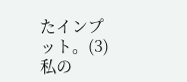たインプット。(3)私の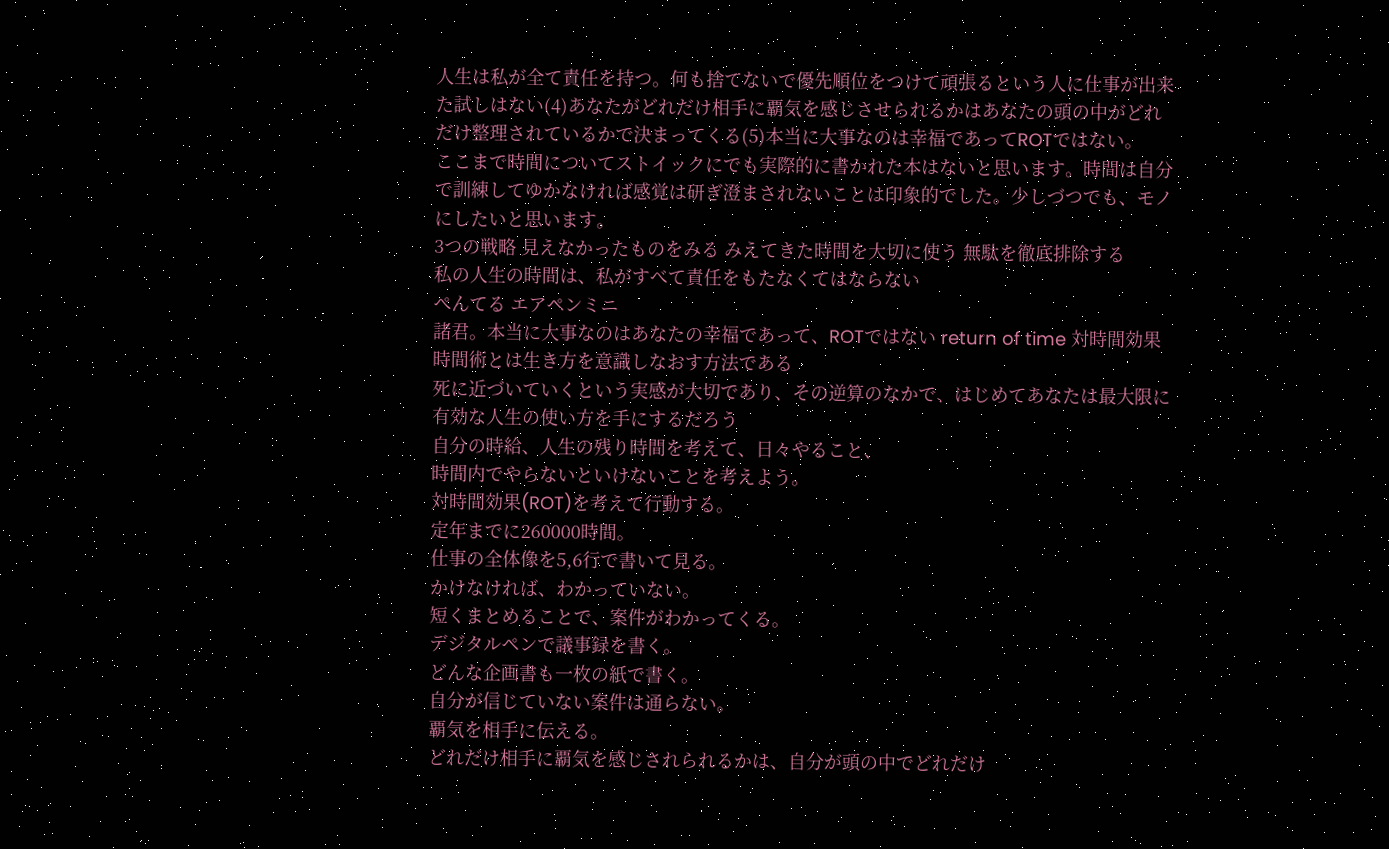人生は私が全て責任を持つ。何も捨てないで優先順位をつけて頑張るという人に仕事が出来た試しはない(4)あなたがどれだけ相手に覇気を感じさせられるかはあなたの頭の中がどれだけ整理されているかで決まってくる(5)本当に大事なのは幸福であってROTではない。
ここまで時間についてストイックにでも実際的に書かれた本はないと思います。時間は自分で訓練してゆかなければ感覚は研ぎ澄まされないことは印象的でした。少しづつでも、モノにしたいと思います。
3つの戦略 見えなかったものをみる みえてきた時間を大切に使う 無駄を徹底排除する
私の人生の時間は、私がすべて責任をもたなくてはならない
ぺんてる エアペンミニ
諸君。本当に大事なのはあなたの幸福であって、ROTではない return of time 対時間効果
時間術とは生き方を意識しなおす方法である
死に近づいていくという実感が大切であり、その逆算のなかで、はじめてあなたは最大限に有効な人生の使い方を手にするだろう
自分の時給、人生の残り時間を考えて、日々やること、
時間内でやらないといけないことを考えよう。
対時間効果(ROT)を考えて行動する。
定年までに260000時間。
仕事の全体像を5,6行で書いて見る。
かけなければ、わかっていない。
短くまとめることで、案件がわかってくる。
デジタルペンで議事録を書く。
どんな企画書も一枚の紙で書く。
自分が信じていない案件は通らない。
覇気を相手に伝える。
どれだけ相手に覇気を感じされられるかは、自分が頭の中でどれだけ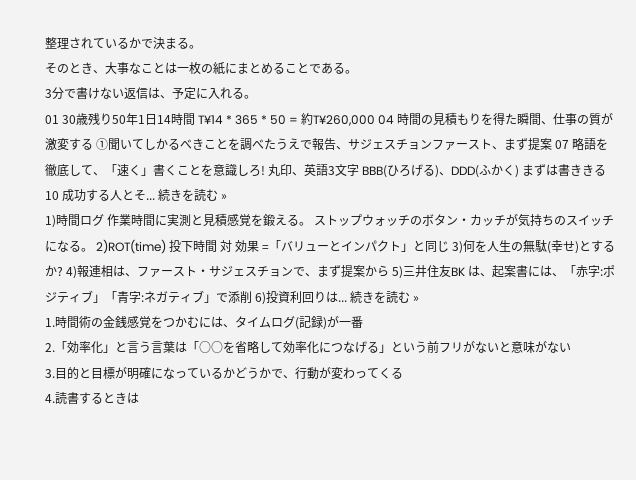整理されているかで決まる。
そのとき、大事なことは一枚の紙にまとめることである。
3分で書けない返信は、予定に入れる。
01 30歳残り50年1日14時間 T¥14 * 365 * 50 = 約T¥260,000 04 時間の見積もりを得た瞬間、仕事の質が激変する ①聞いてしかるべきことを調べたうえで報告、サジェスチョンファースト、まず提案 07 略語を徹底して、「速く」書くことを意識しろ! 丸印、英語3文字 BBB(ひろげる)、DDD(ふかく) まずは書ききる 10 成功する人とそ... 続きを読む »
1)時間ログ 作業時間に実測と見積感覚を鍛える。 ストップウォッチのボタン・カッチが気持ちのスイッチになる。 2)ROT(time) 投下時間 対 効果 =「バリューとインパクト」と同じ 3)何を人生の無駄(幸せ)とするか? 4)報連相は、ファースト・サジェスチョンで、まず提案から 5)三井住友BK は、起案書には、「赤字:ポジティブ」「青字:ネガティブ」で添削 6)投資利回りは... 続きを読む »
1.時間術の金銭感覚をつかむには、タイムログ(記録)が一番
2.「効率化」と言う言葉は「○○を省略して効率化につなげる」という前フリがないと意味がない
3.目的と目標が明確になっているかどうかで、行動が変わってくる
4.読書するときは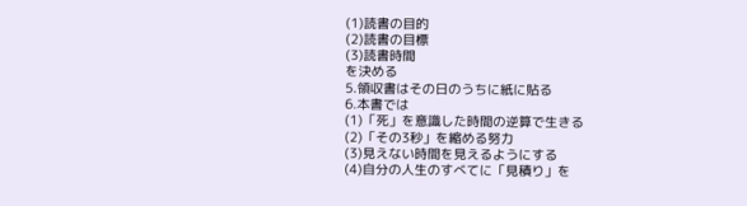(1)読書の目的
(2)読書の目標
(3)読書時間
を決める
5.領収書はその日のうちに紙に貼る
6.本書では
(1)「死」を意識した時間の逆算で生きる
(2)「その3秒」を縮める努力
(3)見えない時間を見えるようにする
(4)自分の人生のすべてに「見積り」を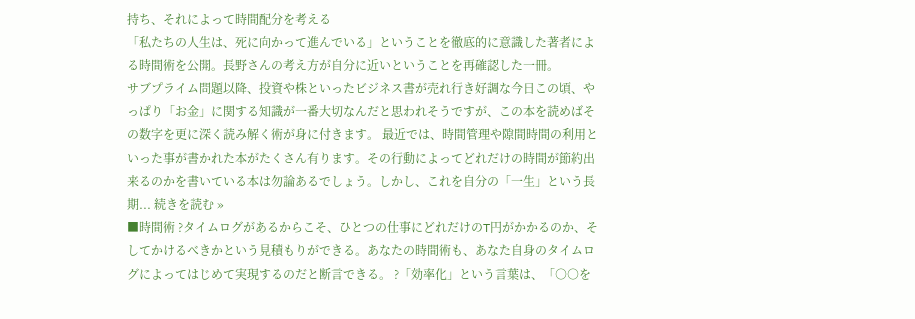持ち、それによって時間配分を考える
「私たちの人生は、死に向かって進んでいる」ということを徹底的に意識した著者による時間術を公開。長野さんの考え方が自分に近いということを再確認した一冊。
サブプライム問題以降、投資や株といったビジネス書が売れ行き好調な今日この頃、やっぱり「お金」に関する知識が一番大切なんだと思われそうですが、この本を読めばその数字を更に深く読み解く術が身に付きます。 最近では、時間管理や隙間時間の利用といった事が書かれた本がたくさん有ります。その行動によってどれだけの時間が節約出来るのかを書いている本は勿論あるでしょう。しかし、これを自分の「一生」という長期... 続きを読む »
■時間術 ?タイムログがあるからこそ、ひとつの仕事にどれだけのT円がかかるのか、そしてかけるべきかという見積もりができる。あなたの時間術も、あなた自身のタイムログによってはじめて実現するのだと断言できる。 ?「効率化」という言葉は、「○○を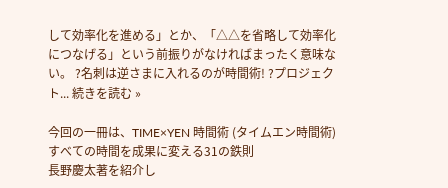して効率化を進める」とか、「△△を省略して効率化につなげる」という前振りがなければまったく意味ない。 ?名刺は逆さまに入れるのが時間術! ?プロジェクト... 続きを読む »

今回の一冊は、TIME×YEN 時間術 (タイムエン時間術) すべての時間を成果に変える31の鉄則
長野慶太著を紹介し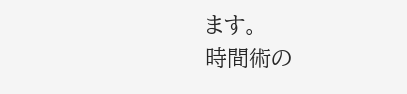ます。
時間術の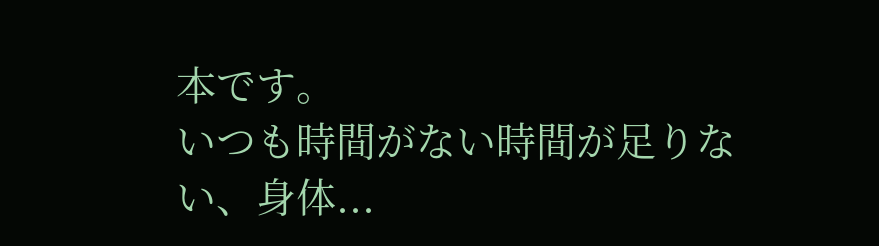本です。
いつも時間がない時間が足りない、身体...